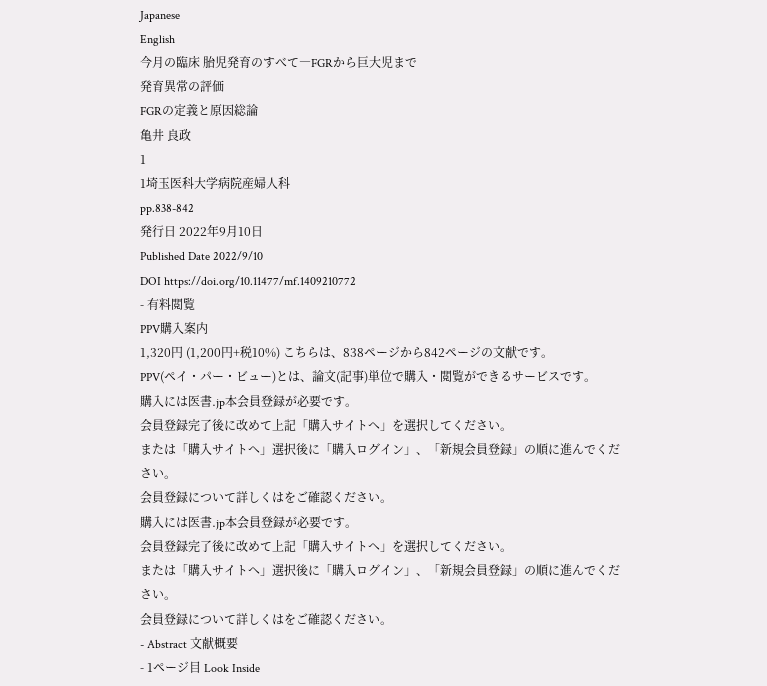Japanese
English
今月の臨床 胎児発育のすべて―FGRから巨大児まで
発育異常の評価
FGRの定義と原因総論
亀井 良政
1
1埼玉医科大学病院産婦人科
pp.838-842
発行日 2022年9月10日
Published Date 2022/9/10
DOI https://doi.org/10.11477/mf.1409210772
- 有料閲覧
PPV購入案内
1,320円 (1,200円+税10%) こちらは、838ページから842ページの文献です。
PPV(ペイ・パー・ビュー)とは、論文(記事)単位で購入・閲覧ができるサービスです。
購入には医書.jp本会員登録が必要です。
会員登録完了後に改めて上記「購入サイトへ」を選択してください。
または「購入サイトへ」選択後に「購入ログイン」、「新規会員登録」の順に進んでください。
会員登録について詳しくはをご確認ください。
購入には医書.jp本会員登録が必要です。
会員登録完了後に改めて上記「購入サイトへ」を選択してください。
または「購入サイトへ」選択後に「購入ログイン」、「新規会員登録」の順に進んでください。
会員登録について詳しくはをご確認ください。
- Abstract 文献概要
- 1ページ目 Look Inside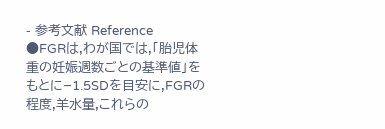- 参考文献 Reference
●FGRは,わが国では,「胎児体重の妊娠週数ごとの基準値」をもとに−1.5SDを目安に,FGRの程度,羊水量,これらの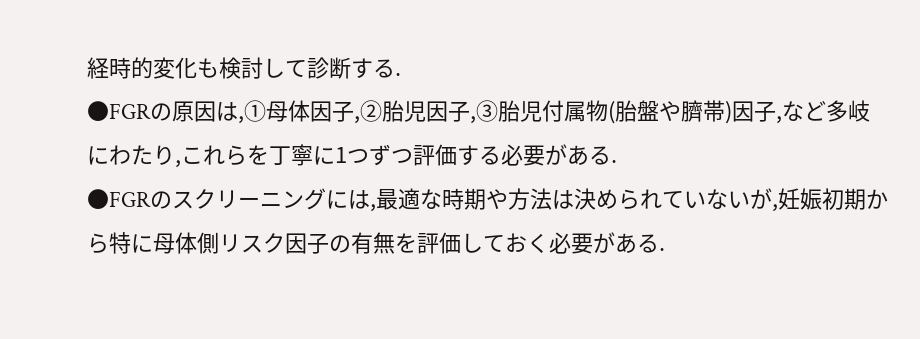経時的変化も検討して診断する.
●FGRの原因は,①母体因子,②胎児因子,③胎児付属物(胎盤や臍帯)因子,など多岐にわたり,これらを丁寧に1つずつ評価する必要がある.
●FGRのスクリーニングには,最適な時期や方法は決められていないが,妊娠初期から特に母体側リスク因子の有無を評価しておく必要がある.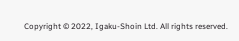Copyright © 2022, Igaku-Shoin Ltd. All rights reserved.